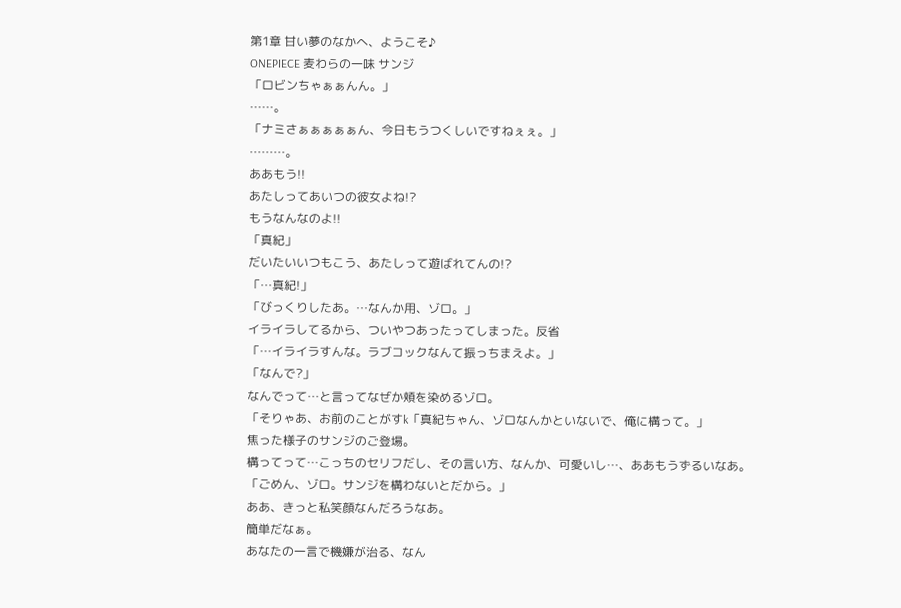第1章 甘い夢のなかへ、ようこそ♪
ONEPIECE 麦わらの一味 サンジ
「ロビンちゃぁぁんん。」
……。
「ナミさぁぁぁぁぁん、今日もうつくしいですねぇぇ。」
………。
ああもう!!
あたしってあいつの彼女よね!?
もうなんなのよ!!
「真紀」
だいたいいつもこう、あたしって遊ばれてんの!?
「…真紀!」
「びっくりしたあ。…なんか用、ゾロ。」
イライラしてるから、ついやつあったってしまった。反省
「…イライラすんな。ラブコックなんて振っちまえよ。」
「なんで?」
なんでって…と言ってなぜか頬を染めるゾロ。
「そりゃあ、お前のことがすk「真紀ちゃん、ゾロなんかといないで、俺に構って。」
焦った様子のサンジのご登場。
構ってって…こっちのセリフだし、その言い方、なんか、可愛いし…、ああもうずるいなあ。
「ごめん、ゾロ。サンジを構わないとだから。」
ああ、きっと私笑顔なんだろうなあ。
簡単だなぁ。
あなたの一言で機嫌が治る、なん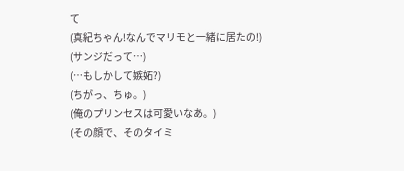て
(真紀ちゃん!なんでマリモと一緒に居たの!)
(サンジだって…)
(…もしかして嫉妬?)
(ちがっ、ちゅ。)
(俺のプリンセスは可愛いなあ。)
(その顔で、そのタイミ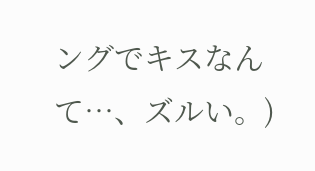ングでキスなんて…、ズルい。)